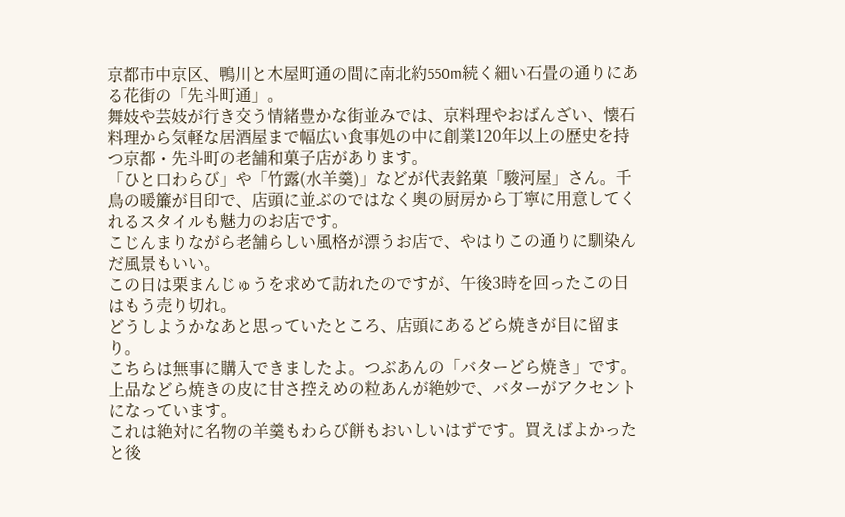京都市中京区、鴨川と木屋町通の間に南北約550m続く細い石畳の通りにある花街の「先斗町通」。
舞妓や芸妓が行き交う情緒豊かな街並みでは、京料理やおばんざい、懐石料理から気軽な居酒屋まで幅広い食事処の中に創業120年以上の歴史を持つ京都・先斗町の老舗和菓子店があります。
「ひと口わらび」や「竹露(水羊羹)」などが代表銘菓「駿河屋」さん。千鳥の暖簾が目印で、店頭に並ぶのではなく奥の厨房から丁寧に用意してくれるスタイルも魅力のお店です。
こじんまりながら老舗らしい風格が漂うお店で、やはりこの通りに馴染んだ風景もいい。
この日は栗まんじゅうを求めて訪れたのですが、午後3時を回ったこの日はもう売り切れ。
どうしようかなあと思っていたところ、店頭にあるどら焼きが目に留まり。
こちらは無事に購入できましたよ。つぶあんの「バターどら焼き」です。
上品などら焼きの皮に甘さ控えめの粒あんが絶妙で、バターがアクセントになっています。
これは絶対に名物の羊羹もわらび餅もおいしいはずです。買えばよかったと後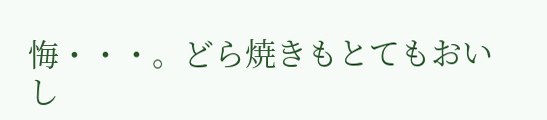悔・・・。どら焼きもとてもおいし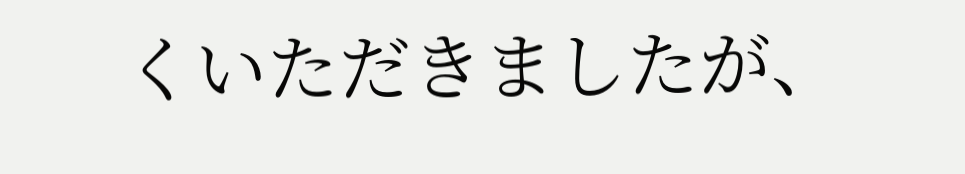くいただきましたが、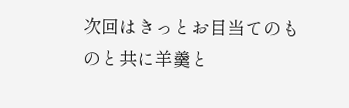次回はきっとお目当てのものと共に羊羹と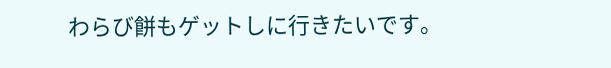わらび餅もゲットしに行きたいです。